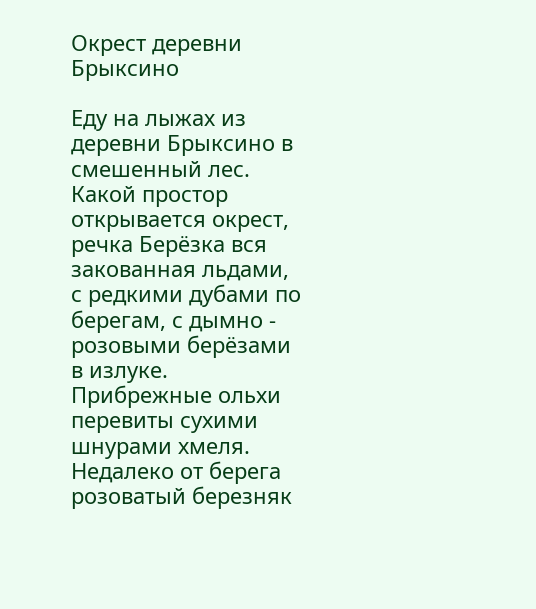Окрест деревни Брыксино

Еду на лыжах из деревни Брыксино в смешенный лес. Какой простор открывается окрест, речка Берёзка вся закованная льдами, с редкими дубами по берегам, с дымно - розовыми берёзами в излуке. Прибрежные ольхи перевиты сухими шнурами хмеля.
Недалеко от берега розоватый березняк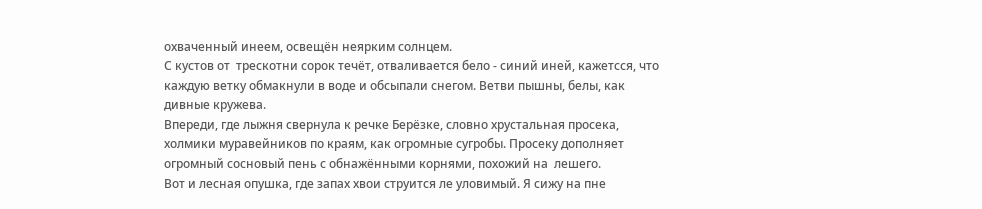охваченный инеем, освещён неярким солнцем.
С кустов от  трескотни сорок течёт, отваливается бело - синий иней, кажетсся, что каждую ветку обмакнули в воде и обсыпали снегом. Ветви пышны, белы, как дивные кружева.
Впереди, где лыжня свернула к речке Берёзке, словно хрустальная просека, холмики муравейников по краям, как огромные сугробы. Просеку дополняет огромный сосновый пень с обнажёнными корнями, похожий на  лешего.
Вот и лесная опушка, где запах хвои струится ле уловимый. Я сижу на пне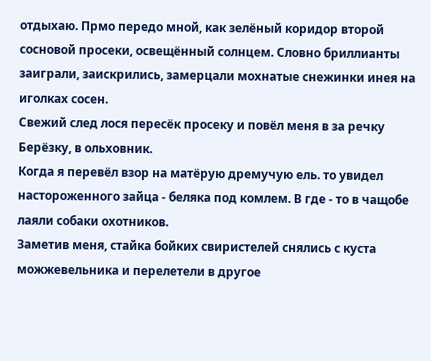отдыхаю. Прмо передо мной, как зелёный коридор второй сосновой просеки, освещённый солнцем. Словно бриллианты заиграли, заискрились, замерцали мохнатые снежинки инея на иголках сосен.
Свежий след лося пересёк просеку и повёл меня в за речку Берёзку, в ольховник.
Когда я перевёл взор на матёрую дремучую ель. то увидел настороженного зайца - беляка под комлем. В где - то в чащобе лаяли собаки охотников.
Заметив меня, стайка бойких свиристелей снялись с куста можжевельника и перелетели в другое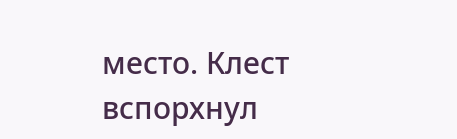место. Клест вспорхнул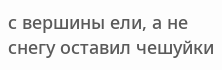с вершины ели, а не снегу оставил чешуйки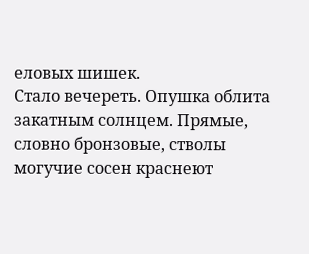еловых шишек.
Стало вечереть. Опушка облита закатным солнцем. Прямые, словно бронзовые, стволы могучие сосен краснеют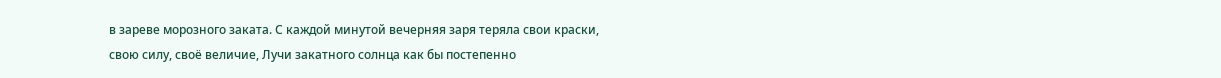в зареве морозного заката. С каждой минутой вечерняя заря теряла свои краски, свою силу, своё величие, Лучи закатного солнца как бы постепенно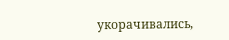укорачивались,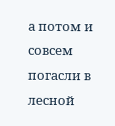а потом и совсем погасли в лесной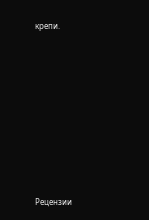крепи.













Рецензии